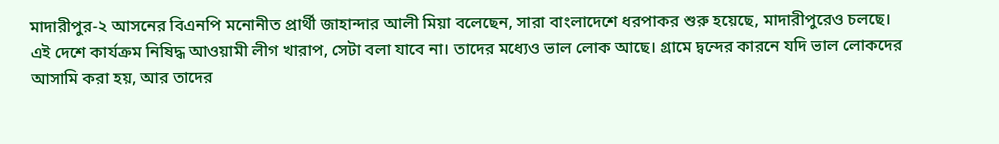মাদারীপুর-২ আসনের বিএনপি মনোনীত প্রার্থী জাহান্দার আলী মিয়া বলেছেন, সারা বাংলাদেশে ধরপাকর শুরু হয়েছে, মাদারীপুরেও চলছে। এই দেশে কার্যক্রম নিষিদ্ধ আওয়ামী লীগ খারাপ, সেটা বলা যাবে না। তাদের মধ্যেও ভাল লোক আছে। গ্রামে দ্বন্দের কারনে যদি ভাল লোকদের আসামি করা হয়, আর তাদের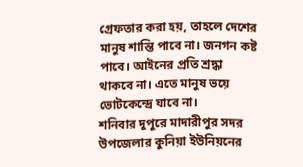গ্রেফতার করা হয়, তাহলে দেশের মানুষ শান্তি পাবে না। জনগন কষ্ট পাবে। আইনের প্রতি শ্রদ্ধা থাকবে না। এতে মানুষ ভয়ে ভোটকেন্দ্রে যাবে না।
শনিবার দুপুরে মাদারীপুর সদর উপজেলার কুনিয়া ইউনিয়নের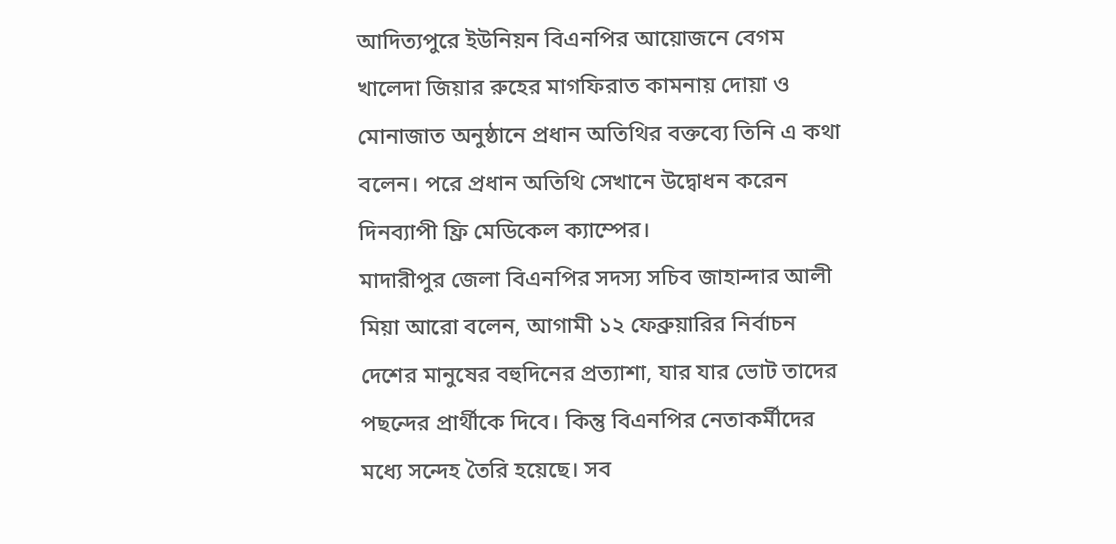আদিত্যপুরে ইউনিয়ন বিএনপির আয়োজনে বেগম খালেদা জিয়ার রুহের মাগফিরাত কামনায় দোয়া ও মোনাজাত অনুষ্ঠানে প্রধান অতিথির বক্তব্যে তিনি এ কথা বলেন। পরে প্রধান অতিথি সেখানে উদ্বোধন করেন দিনব্যাপী ফ্রি মেডিকেল ক্যাম্পের।
মাদারীপুর জেলা বিএনপির সদস্য সচিব জাহান্দার আলী মিয়া আরো বলেন, আগামী ১২ ফেব্রুয়ারির নির্বাচন দেশের মানুষের বহুদিনের প্রত্যাশা, যার যার ভোট তাদের পছন্দের প্রার্থীকে দিবে। কিন্তু বিএনপির নেতাকর্মীদের মধ্যে সন্দেহ তৈরি হয়েছে। সব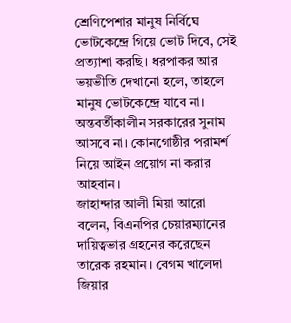শ্রেণিপেশার মানুষ নির্বিঘে ভোটকেন্দ্রে গিয়ে ভোট দিবে, সেই প্রত্যাশা করছি। ধরপাকর আর ভয়ভীতি দেখানো হলে, তাহলে মানুষ ভোটকেন্দ্রে যাবে না। অন্তবর্তীকালীন সরকারের সুনাম আসবে না। কোনগোষ্ঠীর পরামর্শ নিয়ে আইন প্রয়োগ না করার আহবান।
জাহান্দার আলী মিয়া আরো বলেন, বিএনপির চেয়ারম্যানের দায়িত্বভার গ্রহনের করেছেন তারেক রহমান। বেগম খালেদা জিয়ার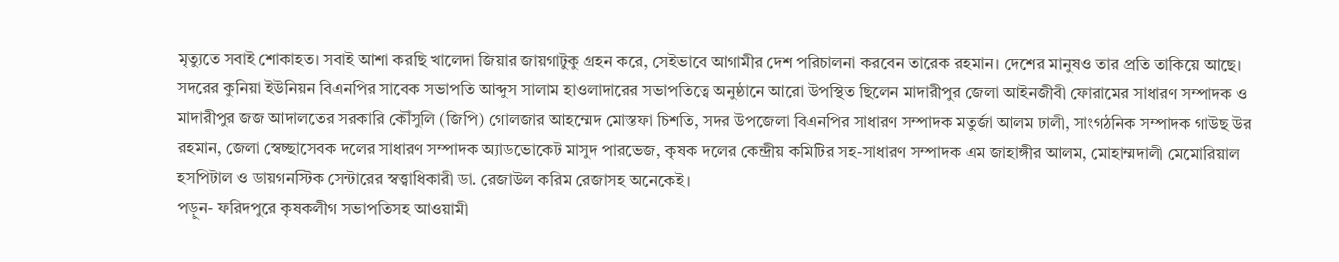মৃত্যুতে সবাই শোকাহত। সবাই আশা করছি খালেদা জিয়ার জায়গাটুকু গ্রহন করে, সেইভাবে আগামীর দেশ পরিচালনা করবেন তারেক রহমান। দেশের মানুষও তার প্রতি তাকিয়ে আছে।
সদরের কুনিয়া ইউনিয়ন বিএনপির সাবেক সভাপতি আব্দুস সালাম হাওলাদারের সভাপতিত্বে অনুষ্ঠানে আরো উপস্থিত ছিলেন মাদারীপুর জেলা আইনজীবী ফোরামের সাধারণ সম্পাদক ও মাদারীপুর জজ আদালতের সরকারি কৌঁসুলি (জিপি) গোলজার আহম্মেদ মোস্তফা চিশতি, সদর উপজেলা বিএনপির সাধারণ সম্পাদক মতুর্জা আলম ঢালী, সাংগঠনিক সম্পাদক গাউছ উর রহমান, জেলা স্বেচ্ছাসেবক দলের সাধারণ সম্পাদক অ্যাডভোকেট মাসুদ পারভেজ, কৃষক দলের কেন্দ্রীয় কমিটির সহ-সাধারণ সম্পাদক এম জাহাঙ্গীর আলম, মোহাম্মদালী মেমোরিয়াল হসপিটাল ও ডায়গনস্টিক সেন্টারের স্বত্ত্বাধিকারী ডা. রেজাউল করিম রেজাসহ অনেকেই।
পড়ুন- ফরিদপুরে কৃষকলীগ সভাপতিসহ আওয়ামী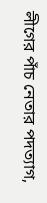লীগের পাঁচ নেতার পদত্যাগ,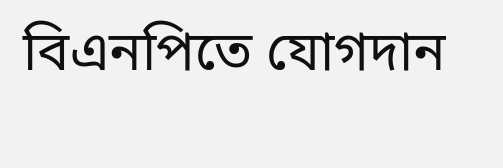বিএনপিতে যোগদান